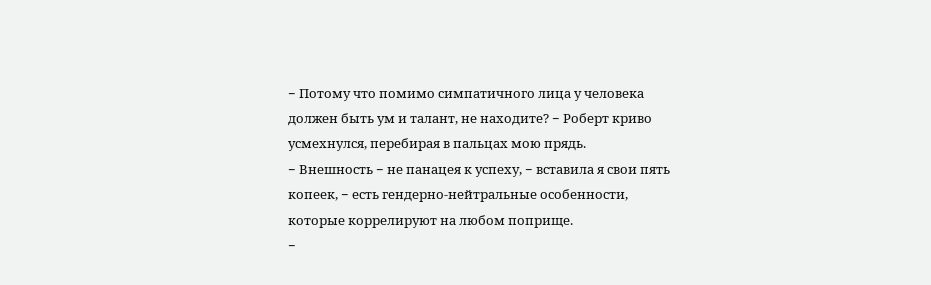− Потому что помимо симпатичного лица у человека должен быть ум и талант, не находите? − Роберт криво усмехнулся, перебирая в пальцах мою прядь.
− Внешность − не панацея к успеху, − вставила я свои пять копеек, − есть гендерно-нейтральные особенности, которые коррелируют на любом поприще.
−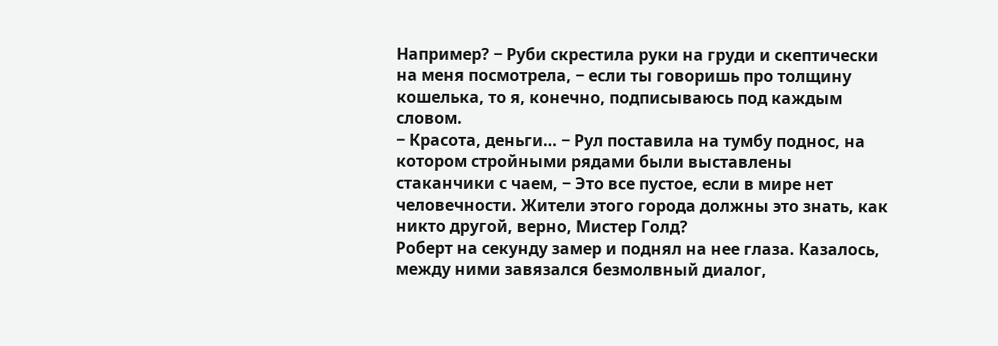Например? − Руби скрестила руки на груди и скептически на меня посмотрела, − если ты говоришь про толщину кошелька, то я, конечно, подписываюсь под каждым словом.
− Красота, деньги… − Рул поставила на тумбу поднос, на котором стройными рядами были выставлены стаканчики с чаем, − Это все пустое, если в мире нет человечности. Жители этого города должны это знать, как никто другой, верно, Мистер Голд?
Роберт на секунду замер и поднял на нее глаза. Казалось, между ними завязался безмолвный диалог,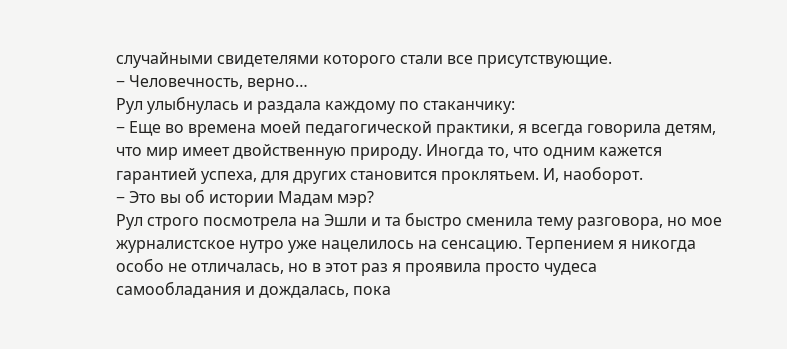случайными свидетелями которого стали все присутствующие.
− Человечность, верно…
Рул улыбнулась и раздала каждому по стаканчику:
− Еще во времена моей педагогической практики, я всегда говорила детям, что мир имеет двойственную природу. Иногда то, что одним кажется гарантией успеха, для других становится проклятьем. И, наоборот.
− Это вы об истории Мадам мэр?
Рул строго посмотрела на Эшли и та быстро сменила тему разговора, но мое журналистское нутро уже нацелилось на сенсацию. Терпением я никогда особо не отличалась, но в этот раз я проявила просто чудеса самообладания и дождалась, пока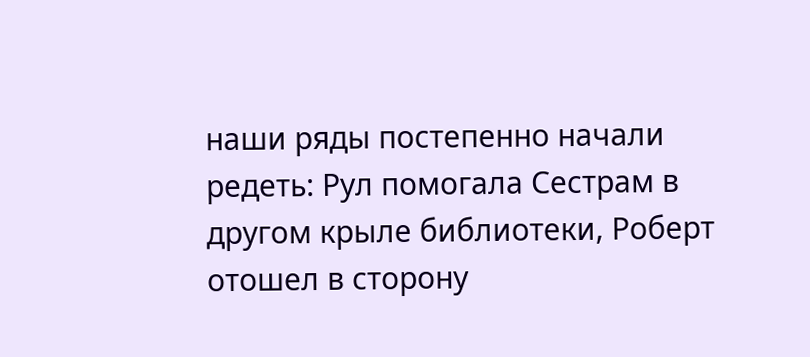наши ряды постепенно начали редеть: Рул помогала Сестрам в другом крыле библиотеки, Роберт отошел в сторону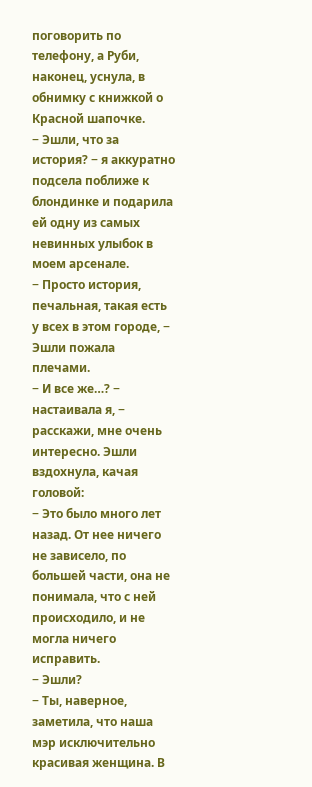поговорить по телефону, а Руби, наконец, уснула, в обнимку с книжкой о Красной шапочке.
− Эшли, что за история? − я аккуратно подсела поближе к блондинке и подарила ей одну из самых невинных улыбок в моем арсенале.
− Просто история, печальная, такая есть у всех в этом городе, − Эшли пожала плечами.
− И все же…? − настаивала я, − расскажи, мне очень интересно. Эшли вздохнула, качая головой:
− Это было много лет назад. От нее ничего не зависело, по большей части, она не понимала, что с ней происходило, и не могла ничего исправить.
− Эшли?
− Ты, наверное, заметила, что наша мэр исключительно красивая женщина. В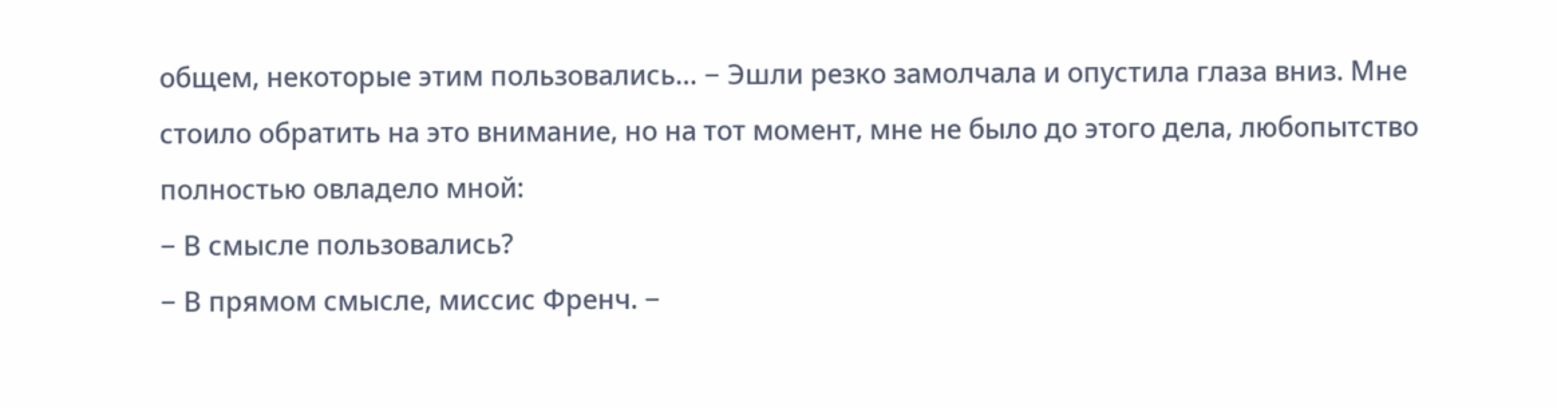общем, некоторые этим пользовались… − Эшли резко замолчала и опустила глаза вниз. Мне стоило обратить на это внимание, но на тот момент, мне не было до этого дела, любопытство полностью овладело мной:
− В смысле пользовались?
− В прямом смысле, миссис Френч. −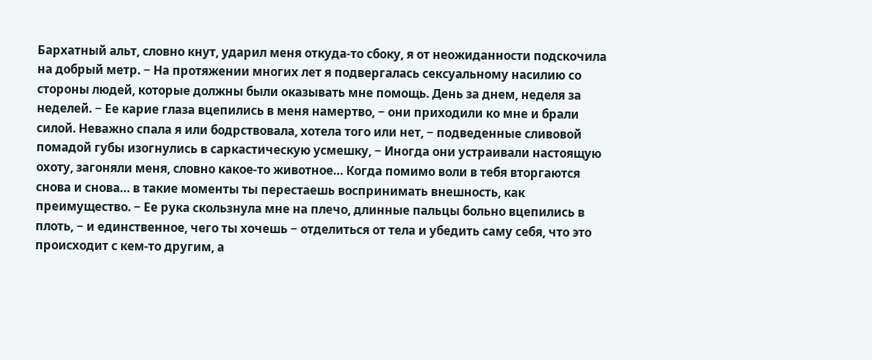Бархатный альт, словно кнут, ударил меня откуда-то сбоку, я от неожиданности подскочила на добрый метр. − На протяжении многих лет я подвергалась сексуальному насилию со стороны людей, которые должны были оказывать мне помощь. День за днем, неделя за неделей. − Ее карие глаза вцепились в меня намертво, − они приходили ко мне и брали силой. Неважно спала я или бодрствовала, хотела того или нет, − подведенные сливовой помадой губы изогнулись в саркастическую усмешку, − Иногда они устраивали настоящую охоту, загоняли меня, словно какое-то животное… Когда помимо воли в тебя вторгаются снова и снова… в такие моменты ты перестаешь воспринимать внешность, как преимущество. − Ее рука скользнула мне на плечо, длинные пальцы больно вцепились в плоть, − и единственное, чего ты хочешь − отделиться от тела и убедить саму себя, что это происходит с кем-то другим, а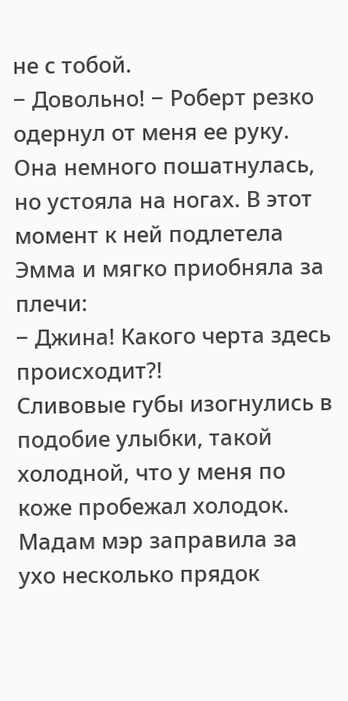не с тобой.
− Довольно! − Роберт резко одернул от меня ее руку. Она немного пошатнулась, но устояла на ногах. В этот момент к ней подлетела Эмма и мягко приобняла за плечи:
− Джина! Какого черта здесь происходит?!
Сливовые губы изогнулись в подобие улыбки, такой холодной, что у меня по коже пробежал холодок. Мадам мэр заправила за ухо несколько прядок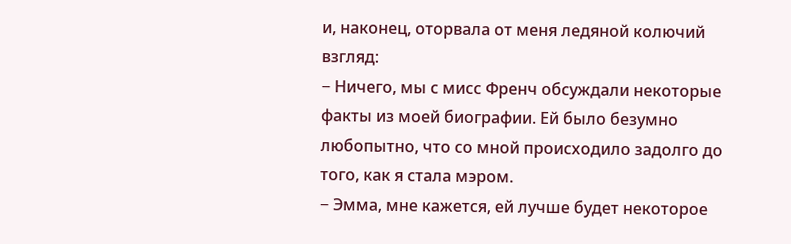и, наконец, оторвала от меня ледяной колючий взгляд:
− Ничего, мы с мисс Френч обсуждали некоторые факты из моей биографии. Ей было безумно любопытно, что со мной происходило задолго до того, как я стала мэром.
− Эмма, мне кажется, ей лучше будет некоторое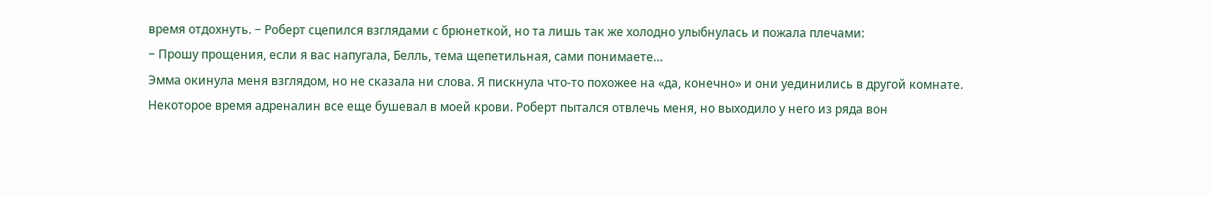время отдохнуть. − Роберт сцепился взглядами с брюнеткой, но та лишь так же холодно улыбнулась и пожала плечами:
− Прошу прощения, если я вас напугала, Белль, тема щепетильная, сами понимаете…
Эмма окинула меня взглядом, но не сказала ни слова. Я пискнула что-то похожее на «да, конечно» и они уединились в другой комнате.
Некоторое время адреналин все еще бушевал в моей крови. Роберт пытался отвлечь меня, но выходило у него из ряда вон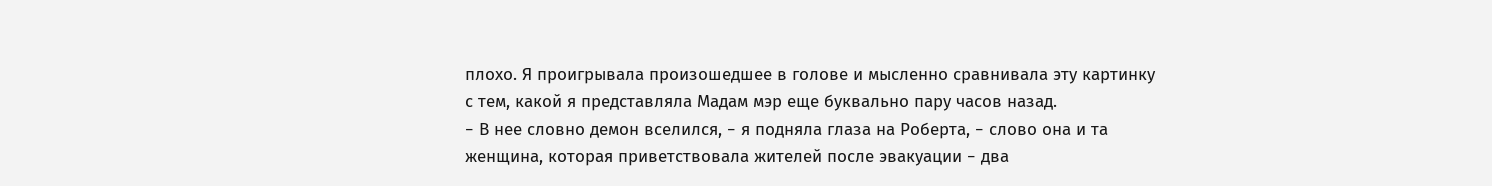плохо. Я проигрывала произошедшее в голове и мысленно сравнивала эту картинку с тем, какой я представляла Мадам мэр еще буквально пару часов назад.
− В нее словно демон вселился, − я подняла глаза на Роберта, − слово она и та женщина, которая приветствовала жителей после эвакуации − два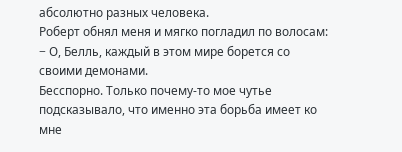абсолютно разных человека.
Роберт обнял меня и мягко погладил по волосам:
− О, Белль, каждый в этом мире борется со своими демонами.
Бесспорно. Только почему-то мое чутье подсказывало, что именно эта борьба имеет ко мне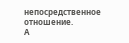непосредственное отношение.
А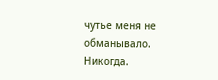чутье меня не обманывало.
Никогда.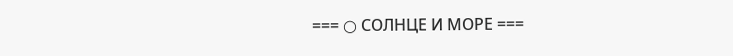=== ○ СОЛНЦЕ И МОРЕ ===